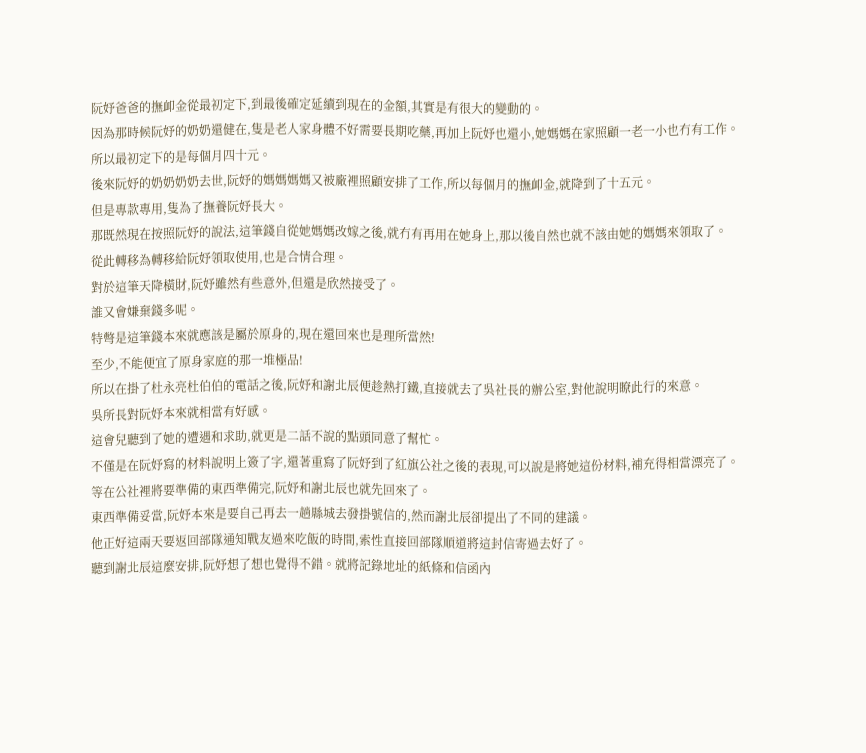阮妤爸爸的撫卹金從最初定下,到最後確定延續到現在的金額,其實是有很大的變動的。
因為那時候阮妤的奶奶還健在,隻是老人家身體不好需要長期吃藥,再加上阮妤也還小,她媽媽在家照顧一老一小也冇有工作。
所以最初定下的是每個月四十元。
後來阮妤的奶奶奶奶去世,阮妤的媽媽媽媽又被廠裡照顧安排了工作,所以每個月的撫卹金,就降到了十五元。
但是專款專用,隻為了撫養阮妤長大。
那既然現在按照阮妤的說法,這筆錢自從她媽媽改嫁之後,就冇有再用在她身上,那以後自然也就不該由她的媽媽來領取了。
從此轉移為轉移給阮妤領取使用,也是合情合理。
對於這筆天降橫財,阮妤雖然有些意外,但還是欣然接受了。
誰又會嫌棄錢多呢。
特彆是這筆錢本來就應該是屬於原身的,現在還回來也是理所當然!
至少,不能便宜了原身家庭的那一堆極品!
所以在掛了杜永亮杜伯伯的電話之後,阮妤和謝北辰便趁熱打鐵,直接就去了吳社長的辦公室,對他說明瞭此行的來意。
吳所長對阮妤本來就相當有好感。
這會兒聽到了她的遭遇和求助,就更是二話不說的點頭同意了幫忙。
不僅是在阮妤寫的材料說明上簽了字,還著重寫了阮妤到了紅旗公社之後的表現,可以說是將她這份材料,補充得相當漂亮了。
等在公社裡將要準備的東西準備完,阮妤和謝北辰也就先回來了。
東西準備妥當,阮妤本來是要自己再去一趟縣城去發掛號信的,然而謝北辰卻提出了不同的建議。
他正好這兩天要返回部隊通知戰友過來吃飯的時間,索性直接回部隊順道將這封信寄過去好了。
聽到謝北辰這麼安排,阮妤想了想也覺得不錯。就將記錄地址的紙條和信函內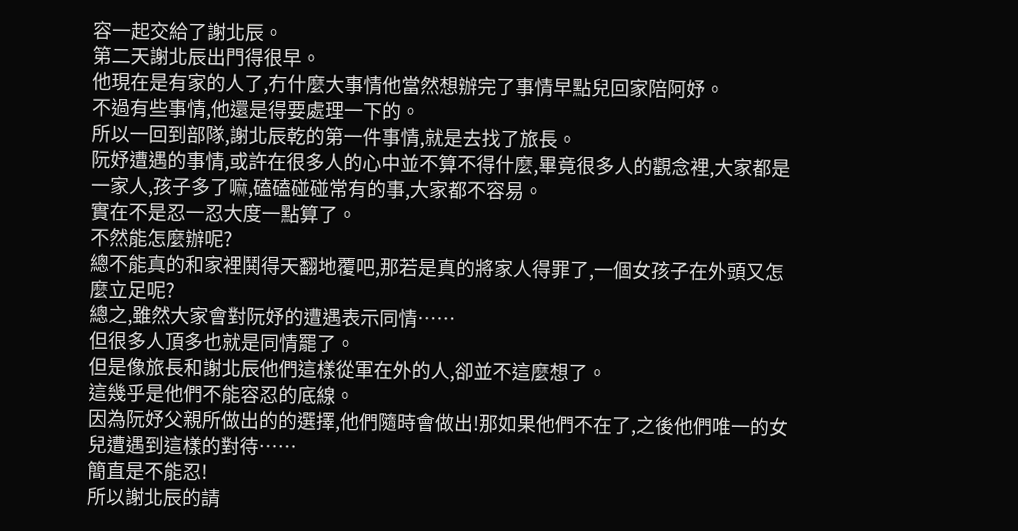容一起交給了謝北辰。
第二天謝北辰出門得很早。
他現在是有家的人了,冇什麼大事情他當然想辦完了事情早點兒回家陪阿妤。
不過有些事情,他還是得要處理一下的。
所以一回到部隊,謝北辰乾的第一件事情,就是去找了旅長。
阮妤遭遇的事情,或許在很多人的心中並不算不得什麼,畢竟很多人的觀念裡,大家都是一家人,孩子多了嘛,磕磕碰碰常有的事,大家都不容易。
實在不是忍一忍大度一點算了。
不然能怎麼辦呢?
總不能真的和家裡鬨得天翻地覆吧,那若是真的將家人得罪了,一個女孩子在外頭又怎麼立足呢?
總之,雖然大家會對阮妤的遭遇表示同情……
但很多人頂多也就是同情罷了。
但是像旅長和謝北辰他們這樣從軍在外的人,卻並不這麼想了。
這幾乎是他們不能容忍的底線。
因為阮妤父親所做出的的選擇,他們隨時會做出!那如果他們不在了,之後他們唯一的女兒遭遇到這樣的對待……
簡直是不能忍!
所以謝北辰的請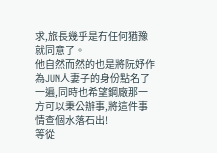求,旅長幾乎是冇任何猶豫就同意了。
他自然而然的也是將阮妤作為JUN人妻子的身份點名了一遍,同時也希望鋼廠那一方可以秉公辦事,將這件事情查個水落石出!
等從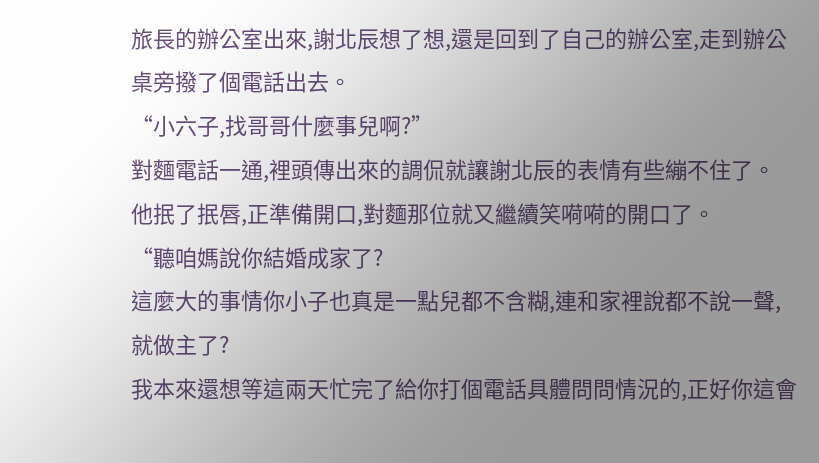旅長的辦公室出來,謝北辰想了想,還是回到了自己的辦公室,走到辦公桌旁撥了個電話出去。
“小六子,找哥哥什麼事兒啊?”
對麵電話一通,裡頭傳出來的調侃就讓謝北辰的表情有些繃不住了。
他抿了抿唇,正準備開口,對麵那位就又繼續笑嗬嗬的開口了。
“聽咱媽說你結婚成家了?
這麼大的事情你小子也真是一點兒都不含糊,連和家裡說都不說一聲,就做主了?
我本來還想等這兩天忙完了給你打個電話具體問問情況的,正好你這會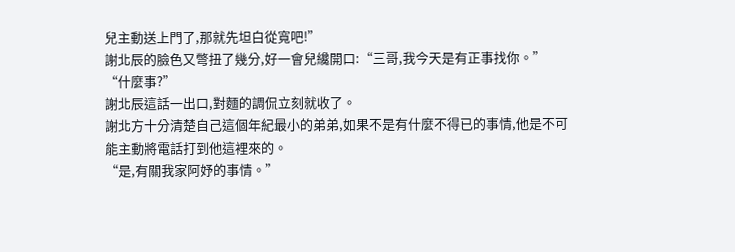兒主動送上門了,那就先坦白從寬吧!”
謝北辰的臉色又彆扭了幾分,好一會兒纔開口:“三哥,我今天是有正事找你。”
“什麼事?”
謝北辰這話一出口,對麵的調侃立刻就收了。
謝北方十分清楚自己這個年紀最小的弟弟,如果不是有什麼不得已的事情,他是不可能主動將電話打到他這裡來的。
“是,有關我家阿妤的事情。”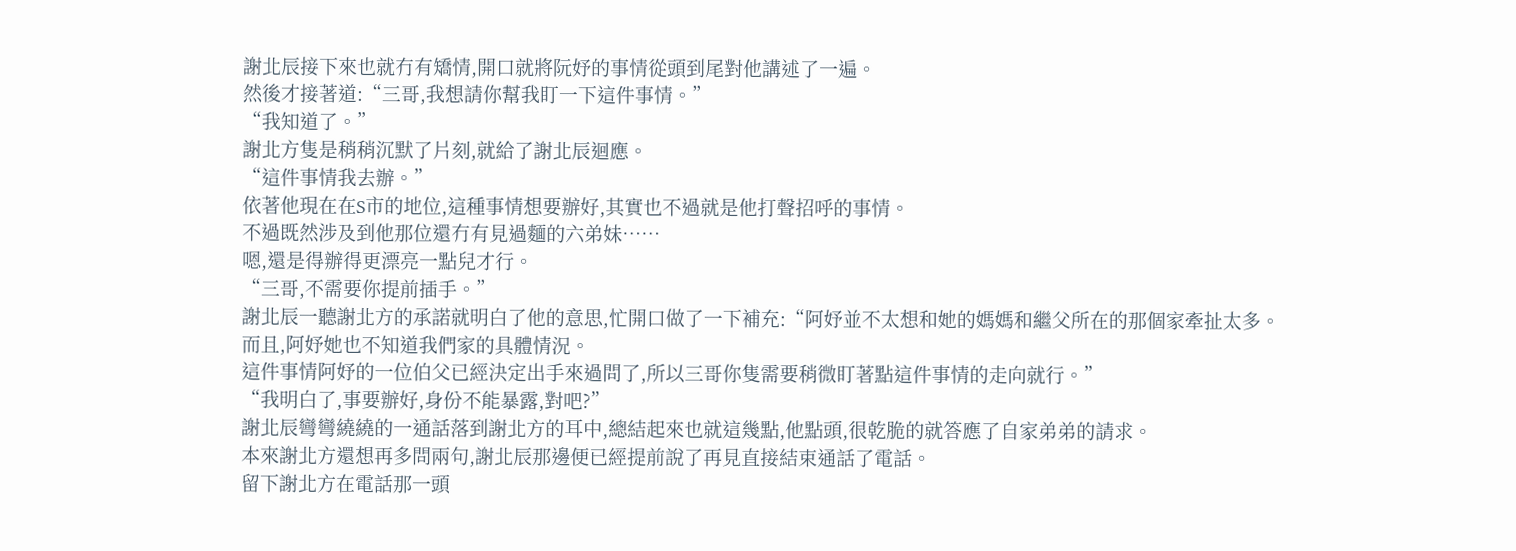謝北辰接下來也就冇有矯情,開口就將阮妤的事情從頭到尾對他講述了一遍。
然後才接著道:“三哥,我想請你幫我盯一下這件事情。”
“我知道了。”
謝北方隻是稍稍沉默了片刻,就給了謝北辰迴應。
“這件事情我去辦。”
依著他現在在S市的地位,這種事情想要辦好,其實也不過就是他打聲招呼的事情。
不過既然涉及到他那位還冇有見過麵的六弟妹……
嗯,還是得辦得更漂亮一點兒才行。
“三哥,不需要你提前插手。”
謝北辰一聽謝北方的承諾就明白了他的意思,忙開口做了一下補充:“阿妤並不太想和她的媽媽和繼父所在的那個家牽扯太多。
而且,阿妤她也不知道我們家的具體情況。
這件事情阿妤的一位伯父已經決定出手來過問了,所以三哥你隻需要稍微盯著點這件事情的走向就行。”
“我明白了,事要辦好,身份不能暴露,對吧?”
謝北辰彎彎繞繞的一通話落到謝北方的耳中,總結起來也就這幾點,他點頭,很乾脆的就答應了自家弟弟的請求。
本來謝北方還想再多問兩句,謝北辰那邊便已經提前說了再見直接結束通話了電話。
留下謝北方在電話那一頭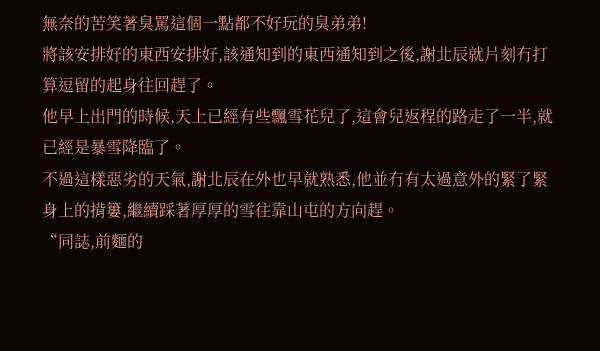無奈的苦笑著臭罵這個一點都不好玩的臭弟弟!
將該安排好的東西安排好,該通知到的東西通知到之後,謝北辰就片刻冇打算逗留的起身往回趕了。
他早上出門的時候,天上已經有些飄雪花兒了,這會兒返程的路走了一半,就已經是暴雪降臨了。
不過這樣惡劣的天氣,謝北辰在外也早就熟悉,他並冇有太過意外的緊了緊身上的揹簍,繼續踩著厚厚的雪往靠山屯的方向趕。
“同誌,前麵的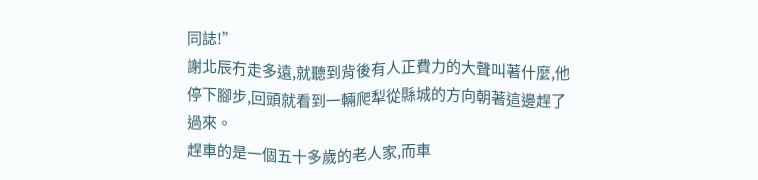同誌!”
謝北辰冇走多遠,就聽到背後有人正費力的大聲叫著什麼,他停下腳步,回頭就看到一輛爬犁從縣城的方向朝著這邊趕了過來。
趕車的是一個五十多歲的老人家,而車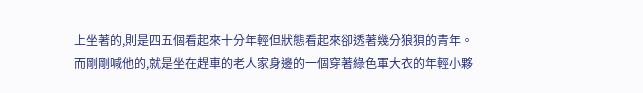上坐著的,則是四五個看起來十分年輕但狀態看起來卻透著幾分狼狽的青年。
而剛剛喊他的,就是坐在趕車的老人家身邊的一個穿著綠色軍大衣的年輕小夥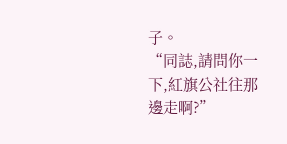子。
“同誌,請問你一下,紅旗公社往那邊走啊?”